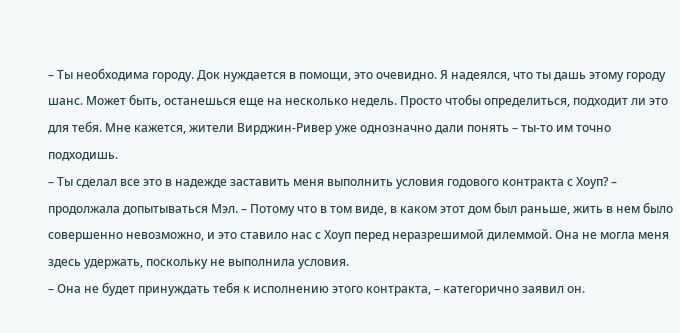– Ты необходима городу. Док нуждается в помощи, это очевидно. Я надеялся, что ты дашь этому городу шанс. Может быть, останешься еще на несколько недель. Просто чтобы определиться, подходит ли это для тебя. Мне кажется, жители Вирджин-Ривер уже однозначно дали понять – ты-то им точно подходишь.
– Ты сделал все это в надежде заставить меня выполнить условия годового контракта с Хоуп? – продолжала допытываться Мэл. – Потому что в том виде, в каком этот дом был раньше, жить в нем было совершенно невозможно, и это ставило нас с Хоуп перед неразрешимой дилеммой. Она не могла меня здесь удержать, поскольку не выполнила условия.
– Она не будет принуждать тебя к исполнению этого контракта, – категорично заявил он.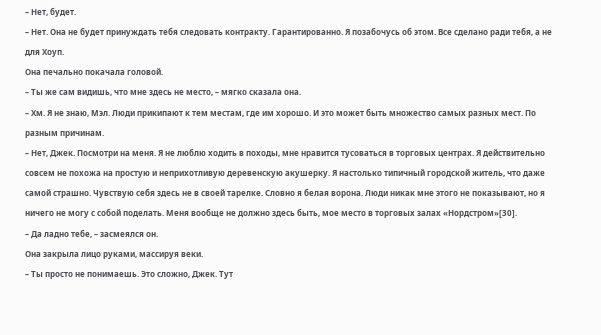– Нет, будет.
– Нет. Она не будет принуждать тебя следовать контракту. Гарантированно. Я позабочусь об этом. Все сделано ради тебя, а не для Хоуп.
Она печально покачала головой.
– Ты же сам видишь, что мне здесь не место, – мягко сказала она.
– Хм. Я не знаю, Мэл. Люди прикипают к тем местам, где им хорошо. И это может быть множество самых разных мест. По разным причинам.
– Нет, Джек. Посмотри на меня. Я не люблю ходить в походы, мне нравится тусоваться в торговых центрах. Я действительно совсем не похожа на простую и неприхотливую деревенскую акушерку. Я настолько типичный городской житель, что даже самой страшно. Чувствую себя здесь не в своей тарелке. Словно я белая ворона. Люди никак мне этого не показывают, но я ничего не могу с собой поделать. Меня вообще не должно здесь быть, мое место в торговых залах «Нордстром»[30].
– Да ладно тебе, – засмеялся он.
Она закрыла лицо руками, массируя веки.
– Ты просто не понимаешь. Это сложно, Джек. Тут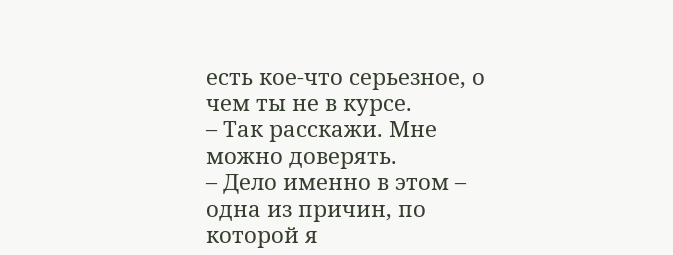есть кое-что серьезное, о чем ты не в курсе.
– Так расскажи. Мне можно доверять.
– Дело именно в этом – одна из причин, по которой я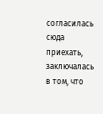согласилась сюда приехать, заключалась в том, что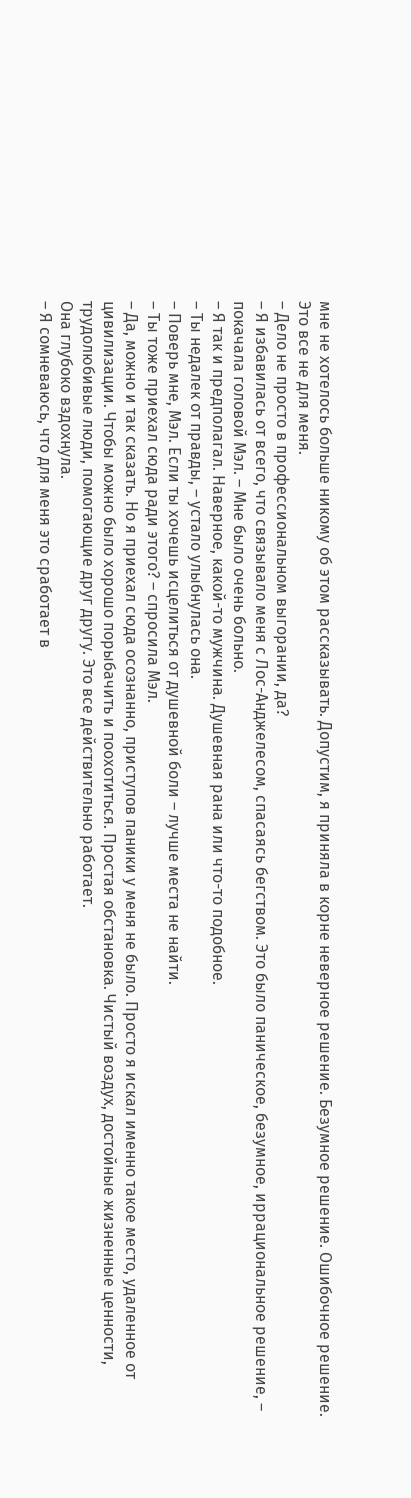мне не хотелось больше никому об этом рассказывать. Допустим, я приняла в корне неверное решение. Безумное решение. Ошибочное решение. Это все не для меня.
– Дело не просто в профессиональном выгорании, да?
– Я избавилась от всего, что связывало меня с Лос-Анджелесом, спасаясь бегством. Это было паническое, безумное, иррациональное решение, – покачала головой Мэл. – Мне было очень больно.
– Я так и предполагал. Наверное, какой-то мужчина. Душевная рана или что-то подобное.
– Ты недалек от правды, – устало улыбнулась она.
– Поверь мне, Мэл. Если ты хочешь исцелиться от душевной боли – лучше места не найти.
– Ты тоже приехал сюда ради этого? – спросила Мэл.
– Да, можно и так сказать. Но я приехал сюда осознанно, приступов паники у меня не было. Просто я искал именно такое место, удаленное от цивилизации. Чтобы можно было хорошо порыбачить и поохотиться. Простая обстановка. Чистый воздух, достойные жизненные ценности, трудолюбивые люди, помогающие друг другу. Это все действительно работает.
Она глубоко вздохнула.
– Я сомневаюсь, что для меня это сработает в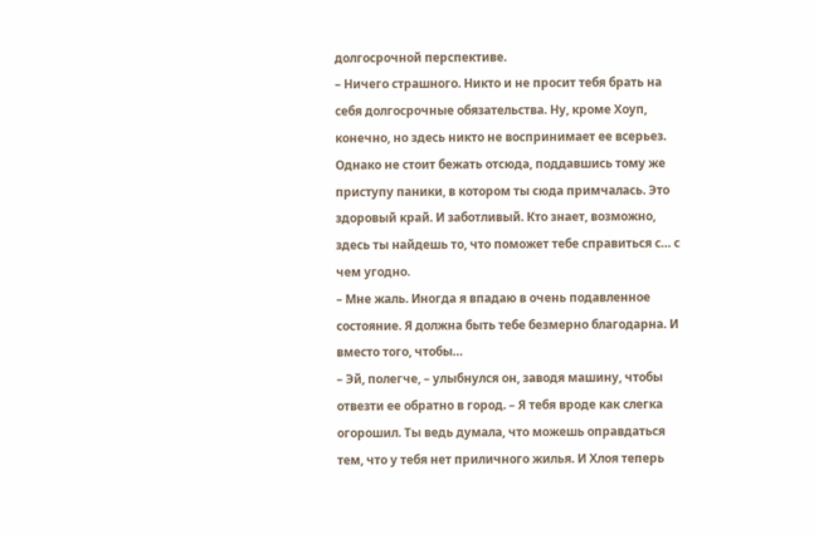долгосрочной перспективе.
– Ничего страшного. Никто и не просит тебя брать на себя долгосрочные обязательства. Ну, кроме Хоуп, конечно, но здесь никто не воспринимает ее всерьез. Однако не стоит бежать отсюда, поддавшись тому же приступу паники, в котором ты сюда примчалась. Это здоровый край. И заботливый. Кто знает, возможно, здесь ты найдешь то, что поможет тебе справиться с… с чем угодно.
– Мне жаль. Иногда я впадаю в очень подавленное состояние. Я должна быть тебе безмерно благодарна. И вместо того, чтобы…
– Эй, полегче, – улыбнулся он, заводя машину, чтобы отвезти ее обратно в город. – Я тебя вроде как слегка огорошил. Ты ведь думала, что можешь оправдаться тем, что у тебя нет приличного жилья. И Хлоя теперь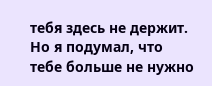тебя здесь не держит. Но я подумал, что тебе больше не нужно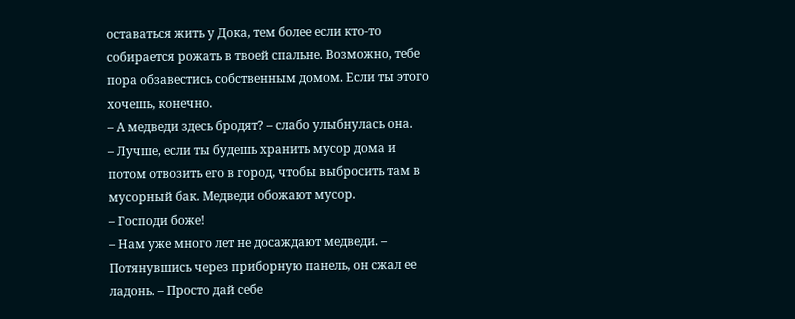оставаться жить у Дока, тем более если кто-то собирается рожать в твоей спальне. Возможно, тебе пора обзавестись собственным домом. Если ты этого хочешь, конечно.
– А медведи здесь бродят? – слабо улыбнулась она.
– Лучше, если ты будешь хранить мусор дома и потом отвозить его в город, чтобы выбросить там в мусорный бак. Медведи обожают мусор.
– Господи боже!
– Нам уже много лет не досаждают медведи. – Потянувшись через приборную панель, он сжал ее ладонь. – Просто дай себе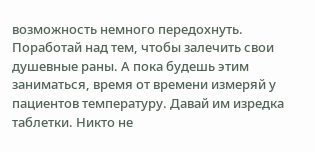возможность немного передохнуть. Поработай над тем, чтобы залечить свои душевные раны. А пока будешь этим заниматься, время от времени измеряй у пациентов температуру. Давай им изредка таблетки. Никто не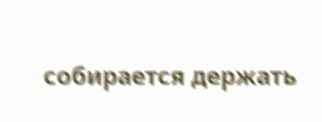собирается держать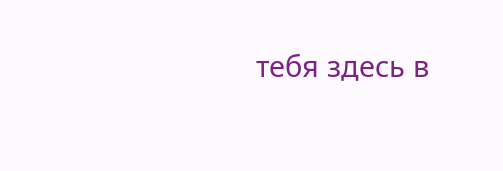тебя здесь в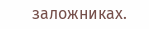заложниках.